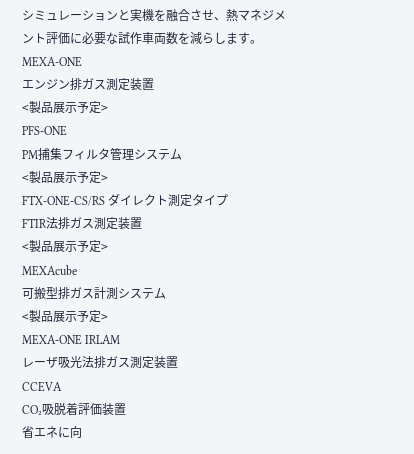シミュレーションと実機を融合させ、熱マネジメント評価に必要な試作車両数を減らします。
MEXA-ONE
エンジン排ガス測定装置
<製品展示予定>
PFS-ONE
PM捕集フィルタ管理システム
<製品展示予定>
FTX-ONE-CS/RS ダイレクト測定タイプ
FTIR法排ガス測定装置
<製品展示予定>
MEXAcube
可搬型排ガス計測システム
<製品展示予定>
MEXA-ONE IRLAM
レーザ吸光法排ガス測定装置
CCEVA
CO₂吸脱着評価装置
省エネに向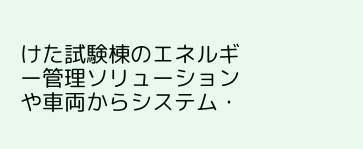けた試験棟のエネルギー管理ソリューションや車両からシステム・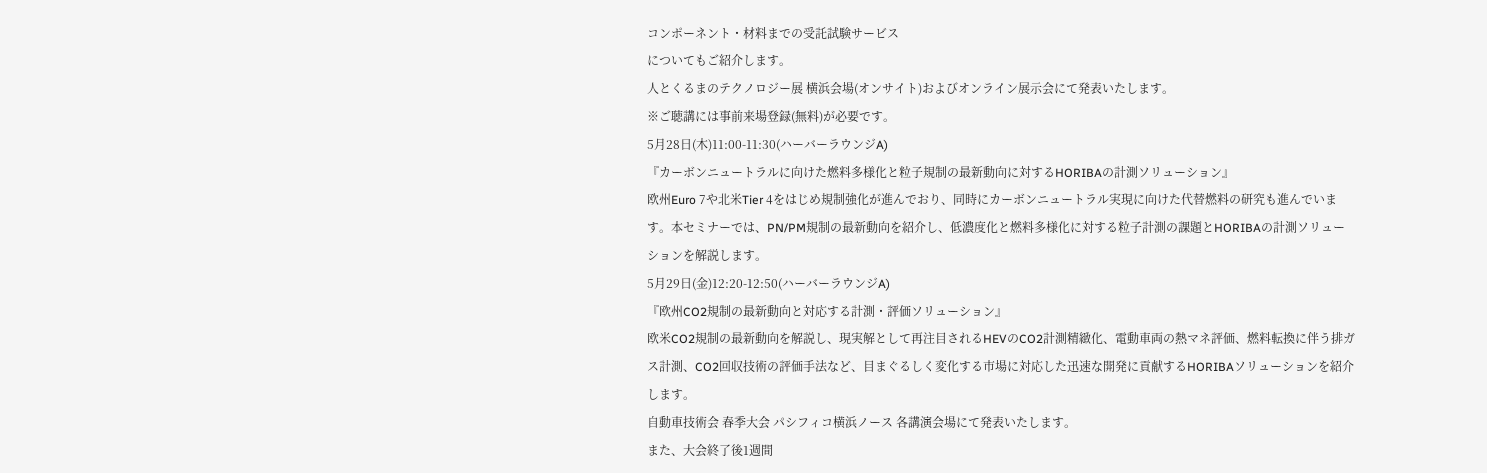コンポーネント・材料までの受託試験サービス
についてもご紹介します。
人とくるまのテクノロジー展 横浜会場(オンサイト)およびオンライン展示会にて発表いたします。
※ご聴講には事前来場登録(無料)が必要です。
5月28日(木)11:00-11:30(ハーバーラウンジA)
『カーボンニュートラルに向けた燃料多様化と粒子規制の最新動向に対するHORIBAの計測ソリューション』
欧州Euro 7や北米Tier 4をはじめ規制強化が進んでおり、同時にカーボンニュートラル実現に向けた代替燃料の研究も進んでいます。本セミナーでは、PN/PM規制の最新動向を紹介し、低濃度化と燃料多様化に対する粒子計測の課題とHORIBAの計測ソリューションを解説します。
5月29日(金)12:20-12:50(ハーバーラウンジA)
『欧州CO2規制の最新動向と対応する計測・評価ソリューション』
欧米CO2規制の最新動向を解説し、現実解として再注目されるHEVのCO2計測精緻化、電動車両の熱マネ評価、燃料転換に伴う排ガス計測、CO2回収技術の評価手法など、目まぐるしく変化する市場に対応した迅速な開発に貢献するHORIBAソリューションを紹介します。
自動車技術会 春季大会 パシフィコ横浜ノース 各講演会場にて発表いたします。
また、大会終了後1週間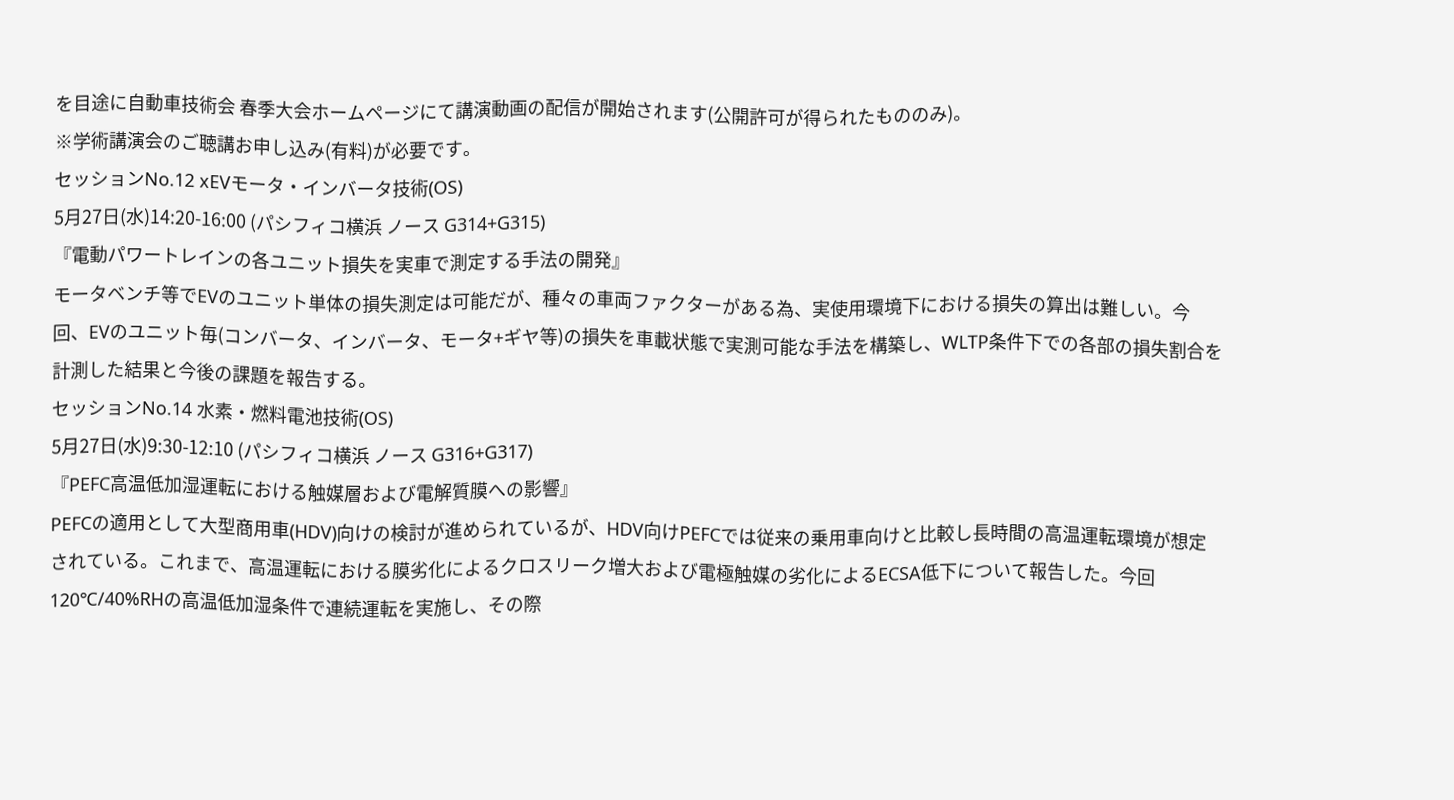を目途に自動車技術会 春季大会ホームページにて講演動画の配信が開始されます(公開許可が得られたもののみ)。
※学術講演会のご聴講お申し込み(有料)が必要です。
セッションNo.12 xEVモータ・インバータ技術(OS)
5月27日(水)14:20-16:00 (パシフィコ横浜 ノース G314+G315)
『電動パワートレインの各ユニット損失を実車で測定する手法の開発』
モータベンチ等でEVのユニット単体の損失測定は可能だが、種々の車両ファクターがある為、実使用環境下における損失の算出は難しい。今回、EVのユニット毎(コンバータ、インバータ、モータ+ギヤ等)の損失を車載状態で実測可能な手法を構築し、WLTP条件下での各部の損失割合を計測した結果と今後の課題を報告する。
セッションNo.14 水素・燃料電池技術(OS)
5月27日(水)9:30-12:10 (パシフィコ横浜 ノース G316+G317)
『PEFC高温低加湿運転における触媒層および電解質膜への影響』
PEFCの適用として大型商用車(HDV)向けの検討が進められているが、HDV向けPEFCでは従来の乗用車向けと比較し長時間の高温運転環境が想定されている。これまで、高温運転における膜劣化によるクロスリーク増大および電極触媒の劣化によるECSA低下について報告した。今回120℃/40%RHの高温低加湿条件で連続運転を実施し、その際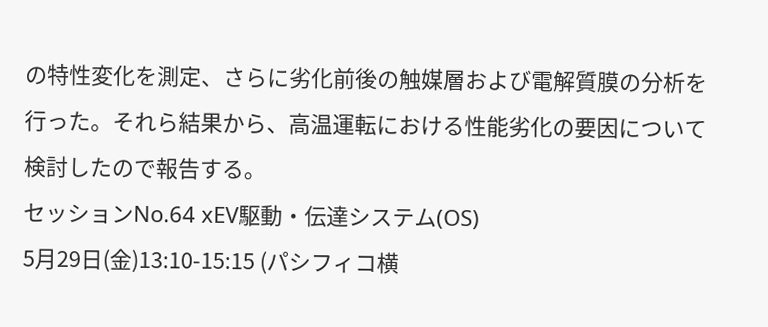の特性変化を測定、さらに劣化前後の触媒層および電解質膜の分析を行った。それら結果から、高温運転における性能劣化の要因について検討したので報告する。
セッションNo.64 xEV駆動・伝達システム(OS)
5月29日(金)13:10-15:15 (パシフィコ横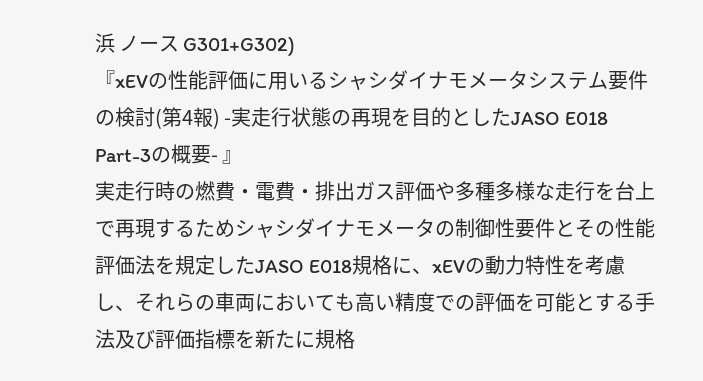浜 ノース G301+G302)
『xEVの性能評価に用いるシャシダイナモメータシステム要件の検討(第4報) -実走行状態の再現を目的としたJASO E018 Part-3の概要- 』
実走行時の燃費・電費・排出ガス評価や多種多様な走行を台上で再現するためシャシダイナモメータの制御性要件とその性能評価法を規定したJASO E018規格に、xEVの動力特性を考慮し、それらの車両においても高い精度での評価を可能とする手法及び評価指標を新たに規格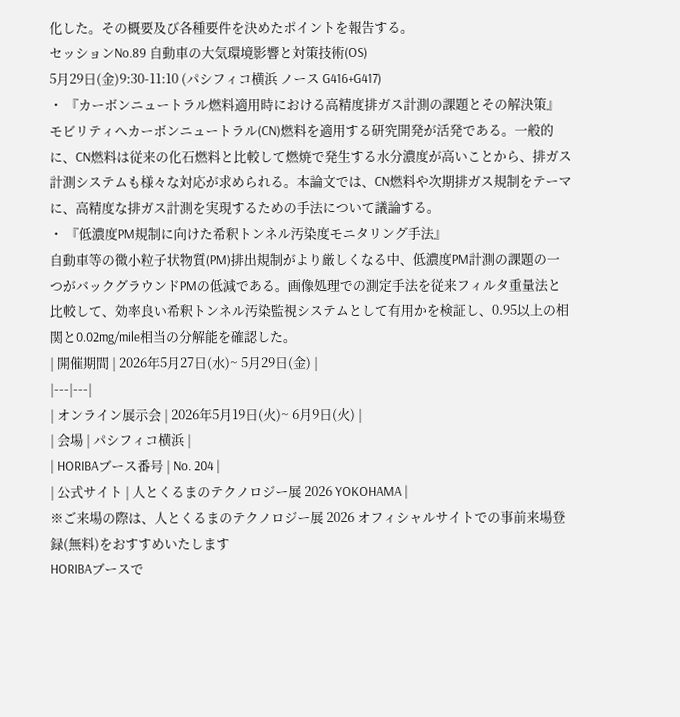化した。その概要及び各種要件を決めたポイントを報告する。
セッションNo.89 自動車の大気環境影響と対策技術(OS)
5月29日(金)9:30-11:10 (パシフィコ横浜 ノース G416+G417)
・ 『カーボンニュートラル燃料適用時における高精度排ガス計測の課題とその解決策』
モビリティへカーボンニュートラル(CN)燃料を適用する研究開発が活発である。一般的に、CN燃料は従来の化石燃料と比較して燃焼で発生する水分濃度が高いことから、排ガス計測システムも様々な対応が求められる。本論文では、CN燃料や次期排ガス規制をテーマに、高精度な排ガス計測を実現するための手法について議論する。
・ 『低濃度PM規制に向けた希釈トンネル汚染度モニタリング手法』
自動車等の微小粒子状物質(PM)排出規制がより厳しくなる中、低濃度PM計測の課題の一つがバックグラウンドPMの低減である。画像処理での測定手法を従来フィルタ重量法と比較して、効率良い希釈トンネル汚染監視システムとして有用かを検証し、0.95以上の相関と0.02mg/mile相当の分解能を確認した。
| 開催期間 | 2026年5月27日(水)~ 5月29日(金) |
|---|---|
| オンライン展示会 | 2026年5月19日(火)~ 6月9日(火) |
| 会場 | パシフィコ横浜 |
| HORIBAブース番号 | No. 204 |
| 公式サイト | 人とくるまのテクノロジー展 2026 YOKOHAMA |
※ご来場の際は、人とくるまのテクノロジー展 2026 オフィシャルサイトでの事前来場登録(無料)をおすすめいたします
HORIBAブースで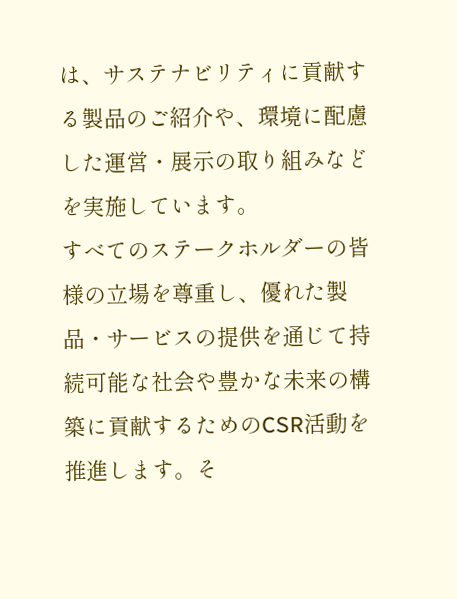は、サステナビリティに貢献する製品のご紹介や、環境に配慮した運営・展示の取り組みなどを実施しています。
すべてのステークホルダーの皆様の立場を尊重し、優れた製品・サービスの提供を通じて持続可能な社会や豊かな未来の構築に貢献するためのCSR活動を推進します。そ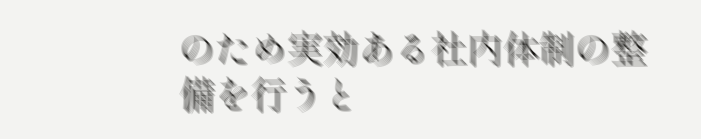のため実効ある社内体制の整備を行うと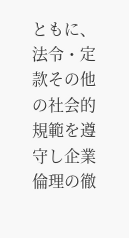ともに、法令・定款その他の社会的規範を遵守し企業倫理の徹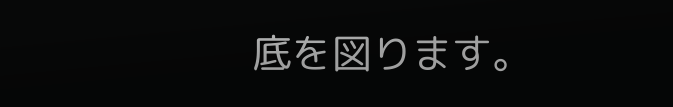底を図ります。